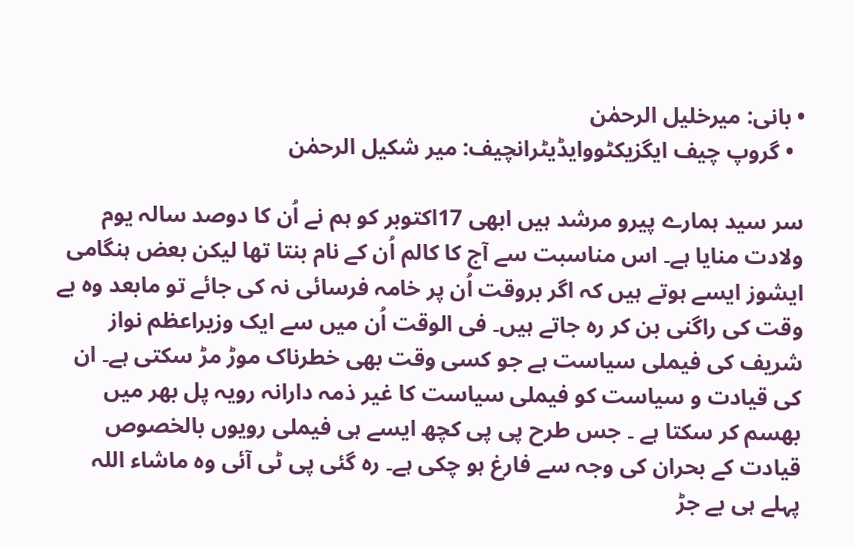• بانی: میرخلیل الرحمٰن
  • گروپ چیف ایگزیکٹووایڈیٹرانچیف: میر شکیل الرحمٰن

سر سید ہمارے پیرو مرشد ہیں ابھی 17اکتوبر کو ہم نے اُن کا دوصد سالہ یوم ولادت منایا ہے۔ اس مناسبت سے آج کا کالم اُن کے نام بنتا تھا لیکن بعض ہنگامی ایشوز ایسے ہوتے ہیں کہ اگر بروقت اُن پر خامہ فرسائی نہ کی جائے تو مابعد وہ بے وقت کی راگنی بن کر رہ جاتے ہیں۔ فی الوقت اُن میں سے ایک وزیراعظم نواز شریف کی فیملی سیاست ہے جو کسی وقت بھی خطرناک موڑ مڑ سکتی ہے۔ ان کی قیادت و سیاست کو فیملی سیاست کا غیر ذمہ دارانہ رویہ پل بھر میں بھسم کر سکتا ہے ۔ جس طرح پی پی کچھ ایسے ہی فیملی رویوں بالخصوص قیادت کے بحران کی وجہ سے فارغ ہو چکی ہے۔ رہ گئی پی ٹی آئی وہ ماشاء اللہ پہلے ہی بے جڑ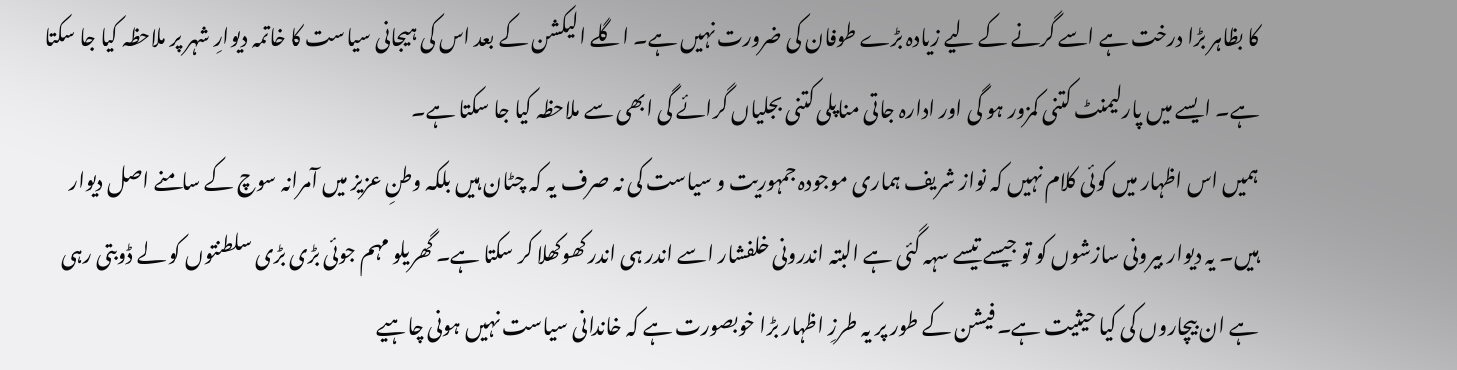کا بظاہر بڑا درخت ہے اسے گرنے کے لیے زیادہ بڑے طوفان کی ضرورت نہیں ہے۔ اگلے الیکشن کے بعد اس کی ہیجانی سیاست کا خاتمہ دیوارِ شہر پر ملاحظہ کیا جا سکتا ہے۔ ایسے میں پارلیمنٹ کتنی کمزور ہو گی اور ادارہ جاتی مناپلی کتنی بجلیاں گرائے گی ابھی سے ملاحظہ کیا جا سکتا ہے۔
ہمیں اس اظہار میں کوئی کلام نہیں کہ نواز شریف ہماری موجودہ جمہوریت و سیاست کی نہ صرف یہ کہ چٹان ہیں بلکہ وطنِ عزیز میں آمرانہ سوچ کے سامنے اصل دیوار ہیں۔ یہ دیوار بیرونی سازشوں کو تو جیسے تیسے سہہ گئی ہے البتہ اندرونی خلفشار اسے اندر ہی اندر کھوکھلا کر سکتا ہے۔ گھریلو مہم جوئی بڑی بڑی سلطنتوں کو لے ڈوبتی رہی ہے ان بیچاروں کی کیا حیثیت ہے۔ فیشن کے طور پر یہ طرزِ اظہار بڑا خوبصورت ہے کہ خاندانی سیاست نہیں ہونی چاہیے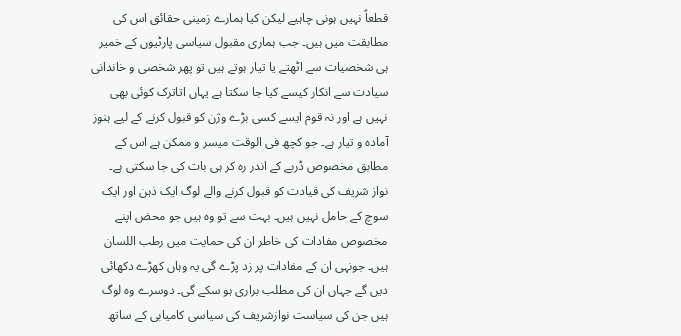قطعاً نہیں ہونی چاہیے لیکن کیا ہمارے زمینی حقائق اس کی مطابقت میں ہیں۔ جب ہماری مقبول سیاسی پارٹیوں کے خمیر ہی شخصیات سے اٹھتے یا تیار ہوتے ہیں تو پھر شخصی و خاندانی سیادت سے انکار کیسے کیا جا سکتا ہے یہاں اتاترک کوئی بھی نہیں ہے اور نہ قوم ایسے کسی بڑے وژن کو قبول کرنے کے لیے ہنوز آمادہ و تیار ہے۔ جو کچھ فی الوقت میسر و ممکن ہے اس کے مطابق مخصوص ڈربے کے اندر رہ کر ہی بات کی جا سکتی ہے۔
نواز شریف کی قیادت کو قبول کرنے والے لوگ ایک ذہن اور ایک سوچ کے حامل نہیں ہیں۔ بہت سے تو وہ ہیں جو محض اپنے مخصوص مفادات کی خاطر ان کی حمایت میں رطب اللسان ہیں۔ جونہی ان کے مفادات پر زد پڑے گی یہ وہاں کھڑے دکھائی دیں گے جہاں ان کی مطلب براری ہو سکے گی۔ دوسرے وہ لوگ ہیں جن کی سیاست نوازشریف کی سیاسی کامیابی کے ساتھ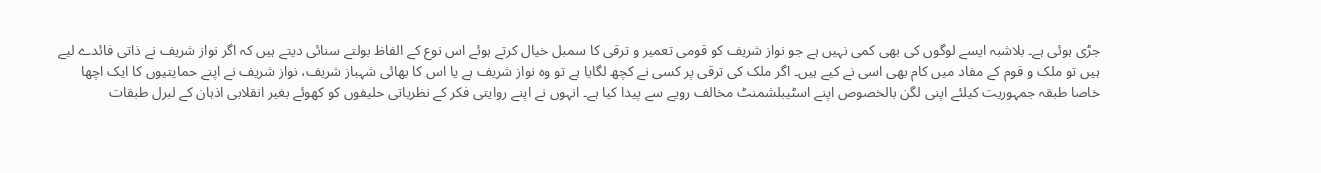جڑی ہوئی ہے۔ بلاشبہ ایسے لوگوں کی بھی کمی نہیں ہے جو نواز شریف کو قومی تعمیر و ترقی کا سمبل خیال کرتے ہوئے اس نوع کے الفاظ بولتے سنائی دیتے ہیں کہ اگر نواز شریف نے ذاتی فائدے لیے ہیں تو ملک و قوم کے مفاد میں کام بھی اسی نے کیے ہیں۔ اگر ملک کی ترقی پر کسی نے کچھ لگایا ہے تو وہ نواز شریف ہے یا اس کا بھائی شہباز شریف، نواز شریف نے اپنے حمایتیوں کا ایک اچھا خاصا طبقہ جمہوریت کیلئے اپنی لگن بالخصوص اپنے اسٹیبلشمنٹ مخالف رویے سے پیدا کیا ہے۔ انہوں نے اپنے روایتی فکر کے نظریاتی حلیفوں کو کھوئے بغیر انقلابی اذہان کے لبرل طبقات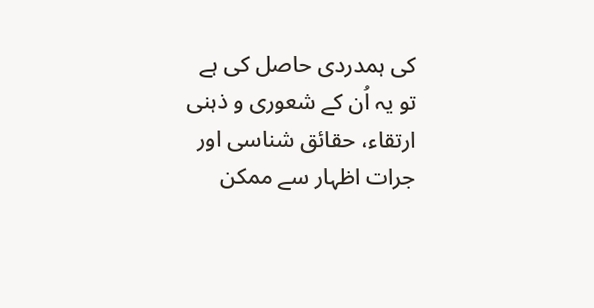کی ہمدردی حاصل کی ہے تو یہ اُن کے شعوری و ذہنی ارتقاء، حقائق شناسی اور جرات اظہار سے ممکن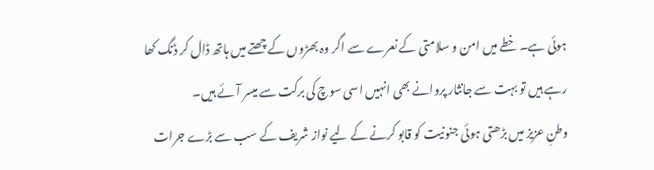ہوئی ہے۔ خطے میں امن و سلامتی کے نعرے سے اگر وہ بھڑوں کے چھتے میں ہاتھ ڈال کر ڈنگ کھا رہے ہیں تو بہت سے جانثار پروانے بھی انہیں اسی سوچ کی برکت سے میسر آئے ہیں۔
وطنِ عزیز میں بڑھتی ہوئی جنونیت کو قابو کرنے کے لیے نواز شریف کے سب سے بڑے جرات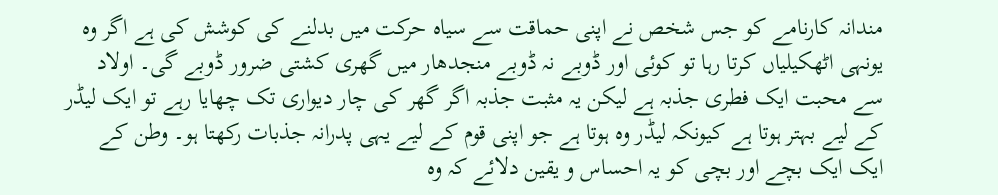مندانہ کارنامے کو جس شخص نے اپنی حماقت سے سیاہ حرکت میں بدلنے کی کوشش کی ہے اگر وہ یونہی اٹھکیلیاں کرتا رہا تو کوئی اور ڈوبے نہ ڈوبے منجدھار میں گھری کشتی ضرور ڈوبے گی۔ اولاد سے محبت ایک فطری جذبہ ہے لیکن یہ مثبت جذبہ اگر گھر کی چار دیواری تک چھایا رہے تو ایک لیڈر کے لیے بہتر ہوتا ہے کیونکہ لیڈر وہ ہوتا ہے جو اپنی قوم کے لیے یہی پدرانہ جذبات رکھتا ہو۔ وطن کے ایک ایک بچے اور بچی کو یہ احساس و یقین دلائے کہ وہ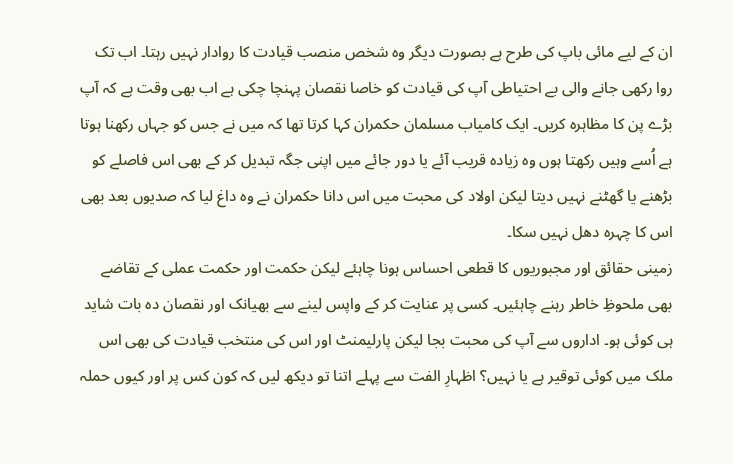ان کے لیے مائی باپ کی طرح ہے بصورت دیگر وہ شخص منصب قیادت کا روادار نہیں رہتا۔ اب تک روا رکھی جانے والی بے احتیاطی آپ کی قیادت کو خاصا نقصان پہنچا چکی ہے اب بھی وقت ہے کہ آپ بڑے پن کا مظاہرہ کریں۔ ایک کامیاب مسلمان حکمران کہا کرتا تھا کہ میں نے جس کو جہاں رکھنا ہوتا ہے اُسے وہیں رکھتا ہوں وہ زیادہ قریب آئے یا دور جائے میں اپنی جگہ تبدیل کر کے بھی اس فاصلے کو بڑھنے یا گھٹنے نہیں دیتا لیکن اولاد کی محبت میں اس دانا حکمران نے وہ داغ لیا کہ صدیوں بعد بھی اس کا چہرہ دھل نہیں سکا۔
زمینی حقائق اور مجبوریوں کا قطعی احساس ہونا چاہئے لیکن حکمت اور حکمت عملی کے تقاضے بھی ملحوظِ خاطر رہنے چاہئیں۔ کسی پر عنایت کر کے واپس لینے سے بھیانک اور نقصان دہ بات شاید ہی کوئی ہو۔ اداروں سے آپ کی محبت بجا لیکن پارلیمنٹ اور اس کی منتخب قیادت کی بھی اس ملک میں کوئی توقیر ہے یا نہیں؟ اظہارِ الفت سے پہلے اتنا تو دیکھ لیں کہ کون کس پر اور کیوں حملہ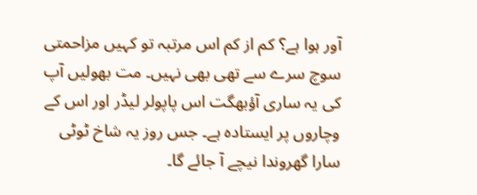آور ہوا ہے؟ کم از کم اس مرتبہ تو کہیں مزاحمتی سوچ سرے سے تھی بھی نہیں۔ مت بھولیں آپ کی یہ ساری آؤبھگت اس پاپولر لیڈر اور اس کے وچاروں پر ایستادہ ہے۔ جس روز یہ شاخ ٹوٹی سارا گھروندا نیچے آ جائے گا۔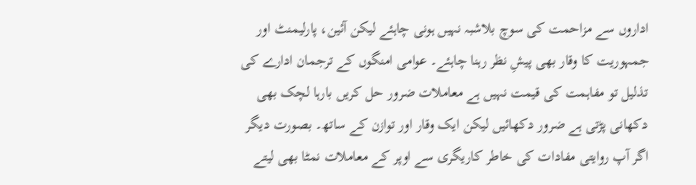اداروں سے مزاحمت کی سوچ بلاشبہ نہیں ہونی چاہئے لیکن آئین، پارلیمنٹ اور جمہوریت کا وقار بھی پیشِ نظر رہنا چاہئے۔ عوامی امنگوں کے ترجمان ادارے کی تذلیل تو مفاہمت کی قیمت نہیں ہے معاملات ضرور حل کریں بارہا لچک بھی دکھانی پڑتی ہے ضرور دکھائیں لیکن ایک وقار اور توازن کے ساتھ۔ بصورت دیگر اگر آپ روایتی مفادات کی خاطر کاریگری سے اوپر کے معاملات نمٹا بھی لیتے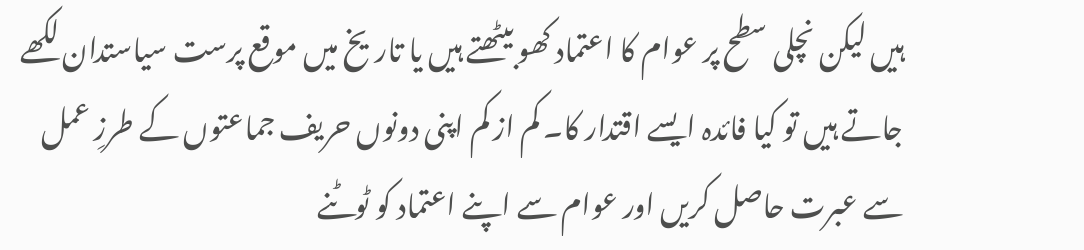ہیں لیکن نچلی سطح پر عوام کا اعتماد کھو بیٹھتے ہیں یا تاریخ میں موقع پرست سیاستدان لکھے جاتے ہیں تو کیا فائدہ ایسے اقتدار کا۔ کم از کم اپنی دونوں حریف جماعتوں کے طرزِ عمل سے عبرت حاصل کریں اور عوام سے اپنے اعتماد کو ٹوٹنے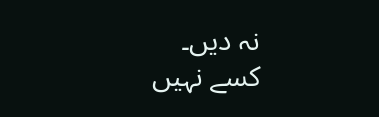نہ دیں۔
کسے نہیں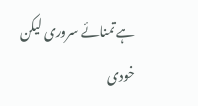ہے تمنائے سروری لیکن
خودی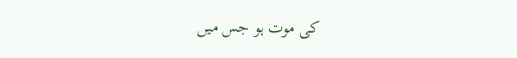کی موت ہو جس میں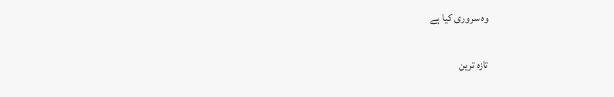وہ سروری کیا ہے

تازہ ترین